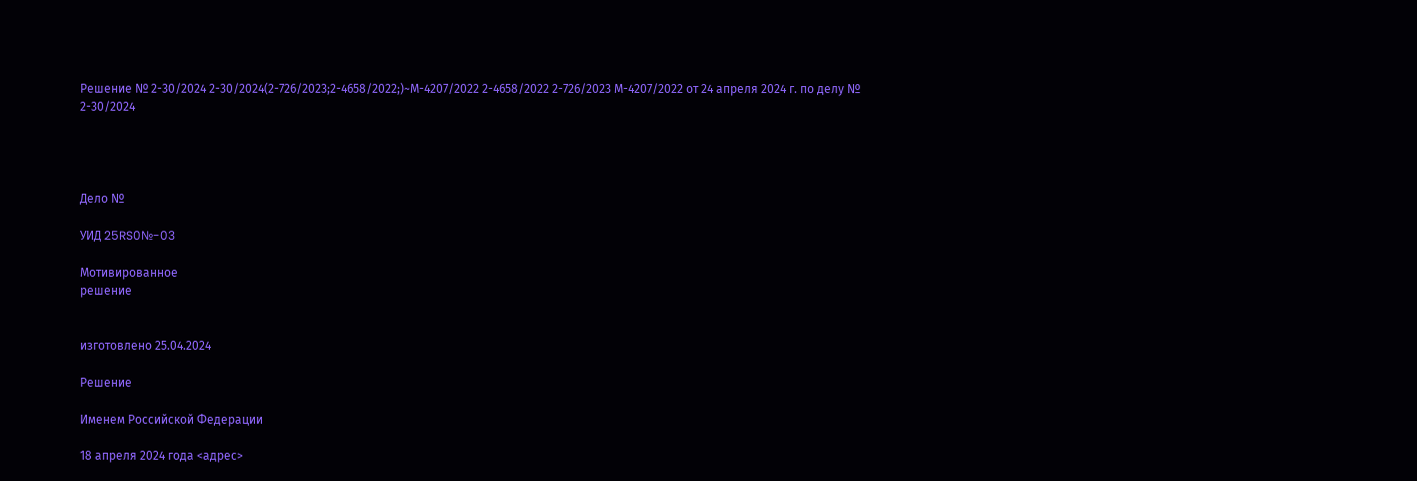Решение № 2-30/2024 2-30/2024(2-726/2023;2-4658/2022;)~М-4207/2022 2-4658/2022 2-726/2023 М-4207/2022 от 24 апреля 2024 г. по делу № 2-30/2024




Дело №

УИД 25RS0№-03

Мотивированное
решение


изготовлено 25.04.2024

Решение

Именем Российской Федерации

18 апреля 2024 года <адрес>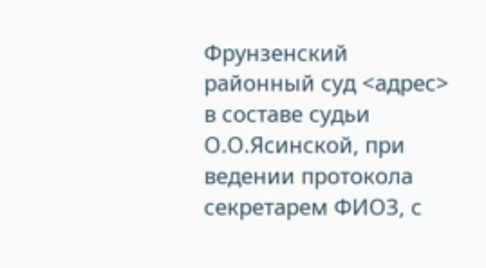Фрунзенский районный суд <адрес> в составе судьи О.О.Ясинской, при ведении протокола секретарем ФИО3, с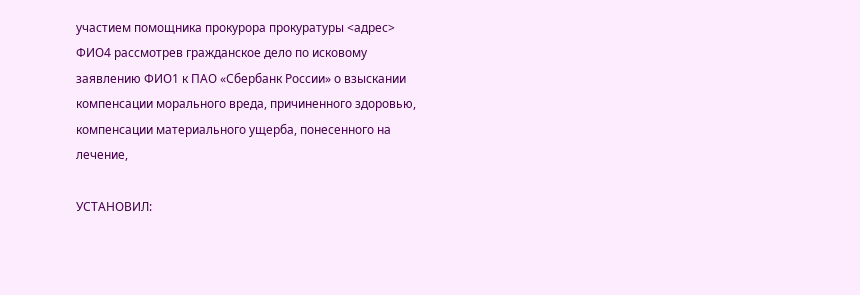участием помощника прокурора прокуратуры <адрес> ФИО4 рассмотрев гражданское дело по исковому заявлению ФИО1 к ПАО «Сбербанк России» о взыскании компенсации морального вреда, причиненного здоровью, компенсации материального ущерба, понесенного на лечение,

УСТАНОВИЛ: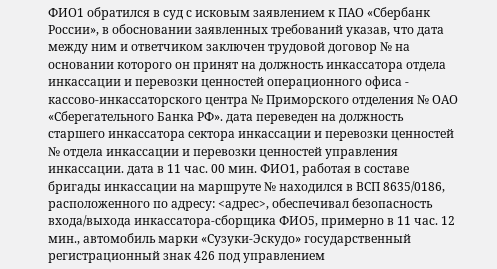ФИО1 обратился в суд с исковым заявлением к ПАО «Сбербанк России», в обосновании заявленных требований указав, что дата между ним и ответчиком заключен трудовой договор № на основании которого он принят на должность инкассатора отдела инкассации и перевозки ценностей операционного офиса - кассово-инкассаторского центра № Приморского отделения № ОАО «Сберегательного Банка РФ». дата переведен на должность старшего инкассатора сектора инкассации и перевозки ценностей № отдела инкассации и перевозки ценностей управления инкассации. дата в 11 час. 00 мин. ФИО1, работая в составе бригады инкассации на маршруте № находился в ВСП 8635/0186, расположенного по адресу: <адрес>, обеспечивал безопасность входа/выхода инкассатора-сборщика ФИО5, примерно в 11 час. 12 мин., автомобиль марки «Сузуки-Эскудо» государственный регистрационный знак 426 под управлением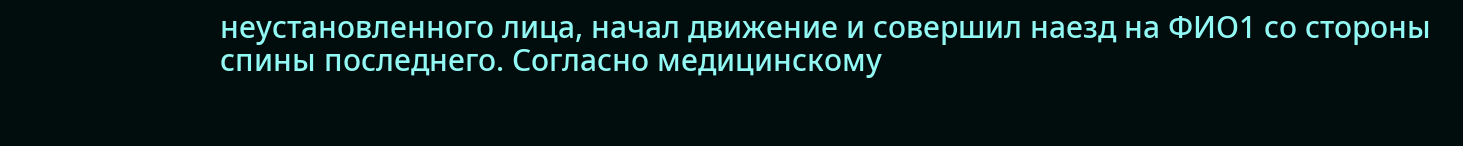неустановленного лица, начал движение и совершил наезд на ФИО1 со стороны спины последнего. Согласно медицинскому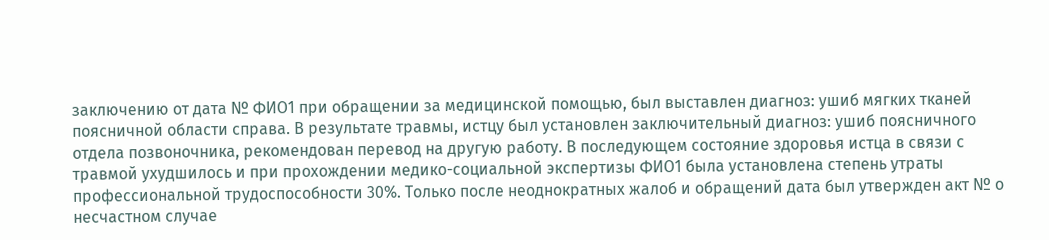заключению от дата № ФИО1 при обращении за медицинской помощью, был выставлен диагноз: ушиб мягких тканей поясничной области справа. В результате травмы, истцу был установлен заключительный диагноз: ушиб поясничного отдела позвоночника, рекомендован перевод на другую работу. В последующем состояние здоровья истца в связи с травмой ухудшилось и при прохождении медико-социальной экспертизы ФИО1 была установлена степень утраты профессиональной трудоспособности 30%. Только после неоднократных жалоб и обращений дата был утвержден акт № о несчастном случае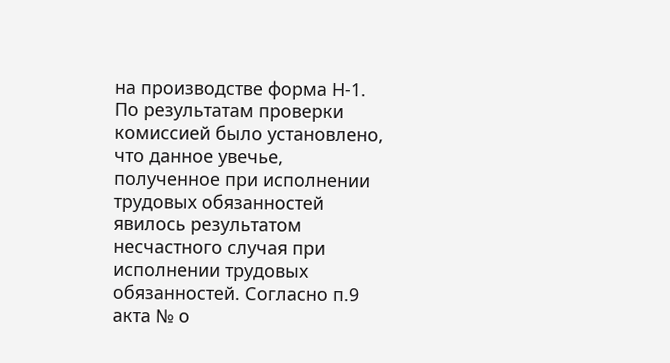на производстве форма Н-1. По результатам проверки комиссией было установлено, что данное увечье, полученное при исполнении трудовых обязанностей явилось результатом несчастного случая при исполнении трудовых обязанностей. Согласно п.9 акта № о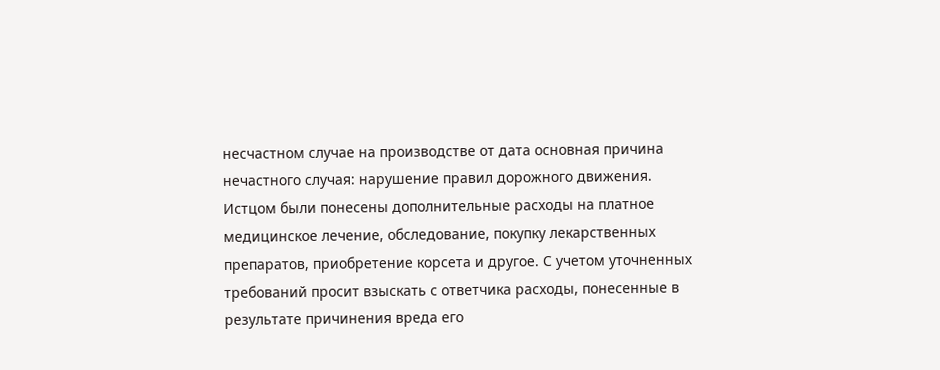несчастном случае на производстве от дата основная причина нечастного случая: нарушение правил дорожного движения. Истцом были понесены дополнительные расходы на платное медицинское лечение, обследование, покупку лекарственных препаратов, приобретение корсета и другое. С учетом уточненных требований просит взыскать с ответчика расходы, понесенные в результате причинения вреда его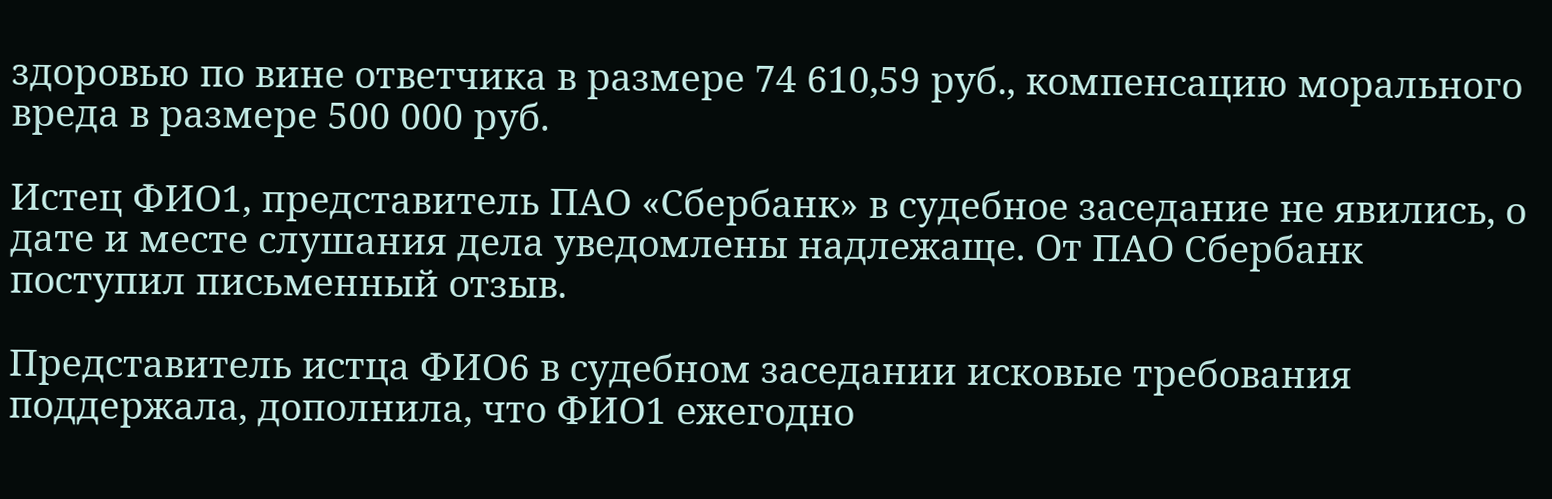здоровью по вине ответчика в размере 74 610,59 руб., компенсацию морального вреда в размере 500 000 руб.

Истец ФИО1, представитель ПАО «Сбербанк» в судебное заседание не явились, о дате и месте слушания дела уведомлены надлежаще. От ПАО Сбербанк поступил письменный отзыв.

Представитель истца ФИО6 в судебном заседании исковые требования поддержала, дополнила, что ФИО1 ежегодно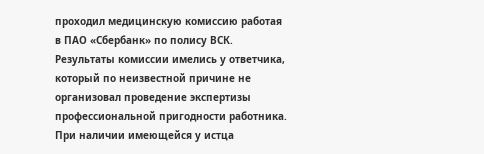проходил медицинскую комиссию работая в ПАО «Сбербанк» по полису ВСК. Результаты комиссии имелись у ответчика, который по неизвестной причине не организовал проведение экспертизы профессиональной пригодности работника. При наличии имеющейся у истца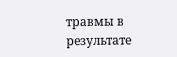травмы в результате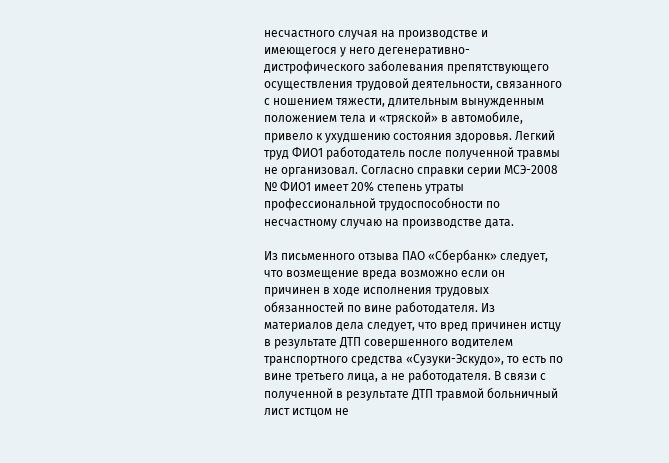несчастного случая на производстве и имеющегося у него дегенеративно-дистрофического заболевания препятствующего осуществления трудовой деятельности, связанного с ношением тяжести, длительным вынужденным положением тела и «тряской» в автомобиле, привело к ухудшению состояния здоровья. Легкий труд ФИО1 работодатель после полученной травмы не организовал. Согласно справки серии МСЭ-2008 № ФИО1 имеет 20% степень утраты профессиональной трудоспособности по несчастному случаю на производстве дата.

Из письменного отзыва ПАО «Сбербанк» следует, что возмещение вреда возможно если он причинен в ходе исполнения трудовых обязанностей по вине работодателя. Из материалов дела следует, что вред причинен истцу в результате ДТП совершенного водителем транспортного средства «Сузуки-Эскудо», то есть по вине третьего лица, а не работодателя. В связи с полученной в результате ДТП травмой больничный лист истцом не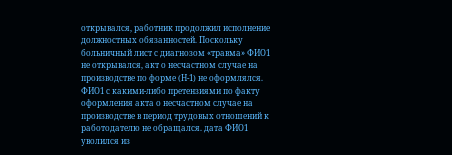открывался, работник продолжил исполнение должностных обязанностей. Поскольку больничный лист с диагнозом «травма» ФИО1 не открывался, акт о несчастном случае на производстве по форме (Н-1) не оформлялся. ФИО1 с какими-либо претензиями по факту оформления акта о несчастном случае на производстве в период трудовых отношений к работодателю не обращался. дата ФИО1 уволился из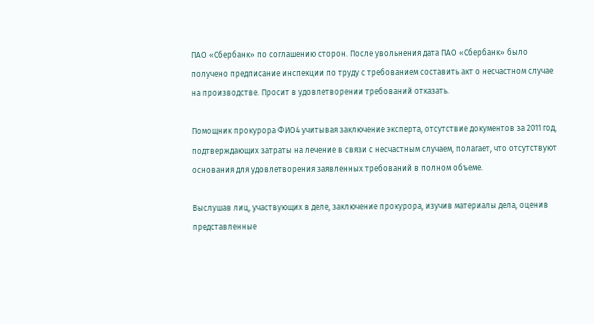ПАО «Сбербанк» по соглашению сторон. После увольнения дата ПАО «Сбербанк» было получено предписание инспекции по труду с требованием составить акт о несчастном случае на производстве. Просит в удовлетворении требований отказать.

Помощник прокурора ФИО4 учитывая заключение эксперта, отсутствие документов за 2011 год, подтверждающих затраты на лечение в связи с несчастным случаем, полагает, что отсутствуют основания для удовлетворения заявленных требований в полном объеме.

Выслушав лиц, участвующих в деле, заключение прокурора, изучив материалы дела, оценив представленные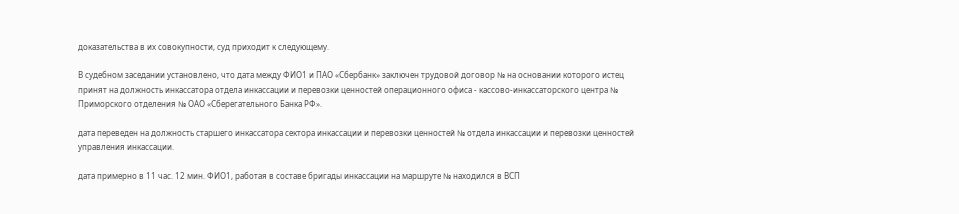доказательства в их совокупности, суд приходит к следующему.

В судебном заседании установлено, что дата между ФИО1 и ПАО «Сбербанк» заключен трудовой договор № на основании которого истец принят на должность инкассатора отдела инкассации и перевозки ценностей операционного офиса - кассово-инкассаторского центра № Приморского отделения № ОАО «Сберегательного Банка РФ».

дата переведен на должность старшего инкассатора сектора инкассации и перевозки ценностей № отдела инкассации и перевозки ценностей управления инкассации.

дата примерно в 11 час. 12 мин. ФИО1, работая в составе бригады инкассации на маршруте № находился в ВСП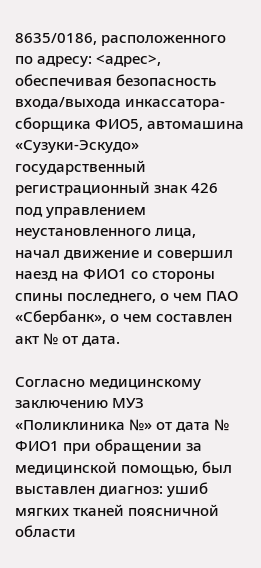8635/0186, расположенного по адресу: <адрес>, обеспечивая безопасность входа/выхода инкассатора-сборщика ФИО5, автомашина «Сузуки-Эскудо» государственный регистрационный знак 426 под управлением неустановленного лица, начал движение и совершил наезд на ФИО1 со стороны спины последнего, о чем ПАО «Сбербанк», о чем составлен акт № от дата.

Согласно медицинскому заключению МУЗ «Поликлиника №» от дата № ФИО1 при обращении за медицинской помощью, был выставлен диагноз: ушиб мягких тканей поясничной области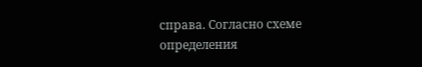справа. Согласно схеме определения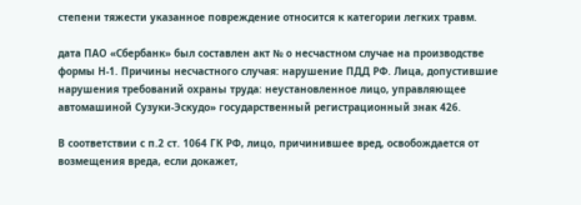степени тяжести указанное повреждение относится к категории легких травм.

дата ПАО «Сбербанк» был составлен акт № о несчастном случае на производстве формы Н-1. Причины несчастного случая: нарушение ПДД РФ. Лица, допустившие нарушения требований охраны труда: неустановленное лицо, управляющее автомашиной Сузуки-Эскудо» государственный регистрационный знак 426.

В соответствии с п.2 ст. 1064 ГК РФ, лицо, причинившее вред, освобождается от возмещения вреда, если докажет,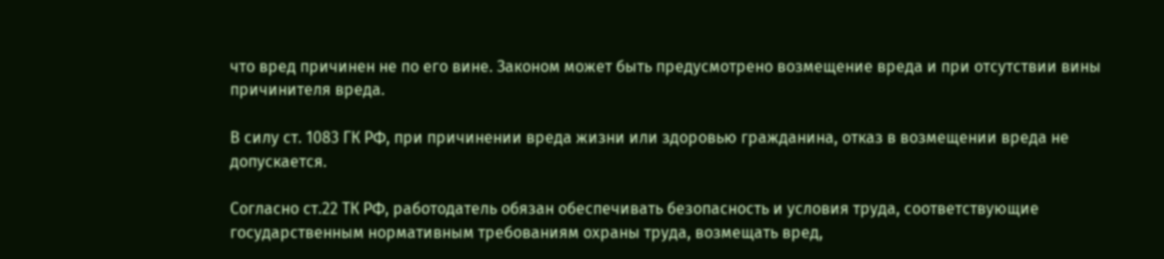что вред причинен не по его вине. Законом может быть предусмотрено возмещение вреда и при отсутствии вины причинителя вреда.

В силу ст. 1083 ГК РФ, при причинении вреда жизни или здоровью гражданина, отказ в возмещении вреда не допускается.

Согласно ст.22 ТК РФ, работодатель обязан обеспечивать безопасность и условия труда, соответствующие государственным нормативным требованиям охраны труда, возмещать вред,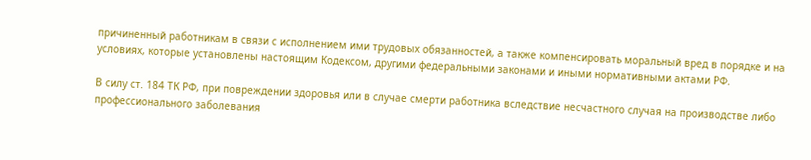причиненный работникам в связи с исполнением ими трудовых обязанностей, а также компенсировать моральный вред в порядке и на условиях, которые установлены настоящим Кодексом, другими федеральными законами и иными нормативными актами РФ.

В силу ст. 184 ТК РФ, при повреждении здоровья или в случае смерти работника вследствие несчастного случая на производстве либо профессионального заболевания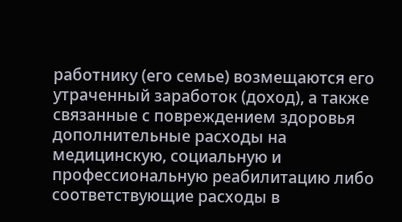работнику (его семье) возмещаются его утраченный заработок (доход), а также связанные с повреждением здоровья дополнительные расходы на медицинскую, социальную и профессиональную реабилитацию либо соответствующие расходы в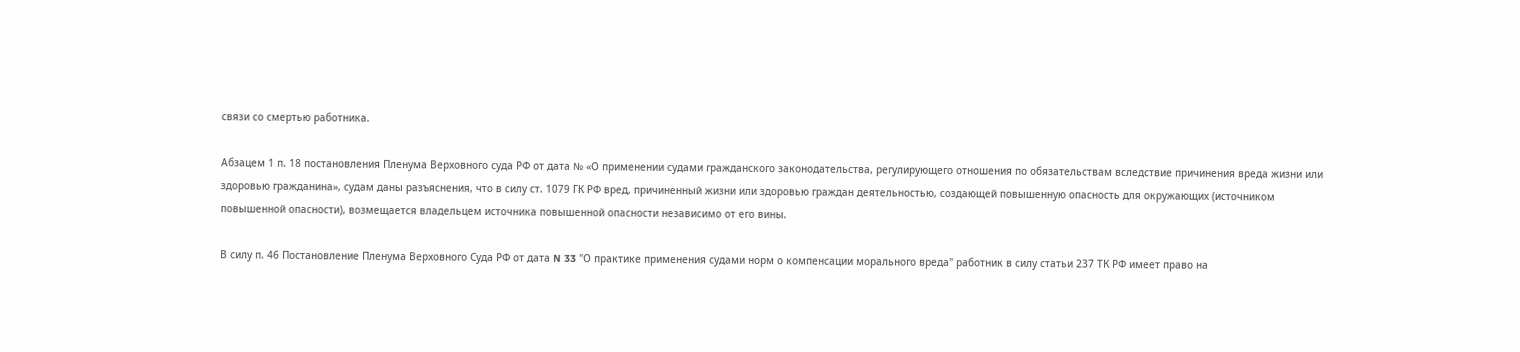связи со смертью работника.

Абзацем 1 п. 18 постановления Пленума Верховного суда РФ от дата № «О применении судами гражданского законодательства, регулирующего отношения по обязательствам вследствие причинения вреда жизни или здоровью гражданина», судам даны разъяснения, что в силу ст. 1079 ГК РФ вред, причиненный жизни или здоровью граждан деятельностью, создающей повышенную опасность для окружающих (источником повышенной опасности), возмещается владельцем источника повышенной опасности независимо от его вины.

В силу п. 46 Постановление Пленума Верховного Суда РФ от дата N 33 "О практике применения судами норм о компенсации морального вреда" работник в силу статьи 237 ТК РФ имеет право на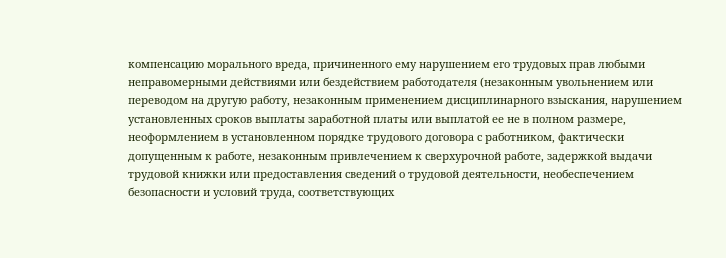компенсацию морального вреда, причиненного ему нарушением его трудовых прав любыми неправомерными действиями или бездействием работодателя (незаконным увольнением или переводом на другую работу, незаконным применением дисциплинарного взыскания, нарушением установленных сроков выплаты заработной платы или выплатой ее не в полном размере, неоформлением в установленном порядке трудового договора с работником, фактически допущенным к работе, незаконным привлечением к сверхурочной работе, задержкой выдачи трудовой книжки или предоставления сведений о трудовой деятельности, необеспечением безопасности и условий труда, соответствующих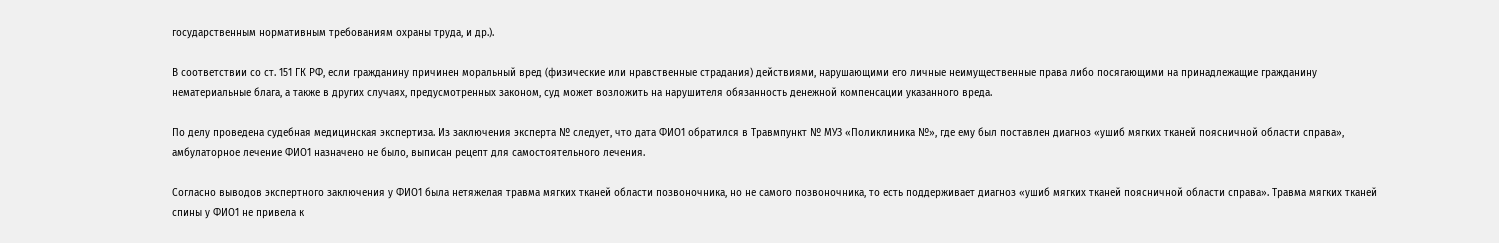государственным нормативным требованиям охраны труда, и др.).

В соответствии со ст. 151 ГК РФ, если гражданину причинен моральный вред (физические или нравственные страдания) действиями, нарушающими его личные неимущественные права либо посягающими на принадлежащие гражданину нематериальные блага, а также в других случаях, предусмотренных законом, суд может возложить на нарушителя обязанность денежной компенсации указанного вреда.

По делу проведена судебная медицинская экспертиза. Из заключения эксперта № следует, что дата ФИО1 обратился в Травмпункт № МУЗ «Поликлиника №», где ему был поставлен диагноз «ушиб мягких тканей поясничной области справа», амбулаторное лечение ФИО1 назначено не было, выписан рецепт для самостоятельного лечения.

Согласно выводов экспертного заключения у ФИО1 была нетяжелая травма мягких тканей области позвоночника, но не самого позвоночника, то есть поддерживает диагноз «ушиб мягких тканей поясничной области справа». Травма мягких тканей спины у ФИО1 не привела к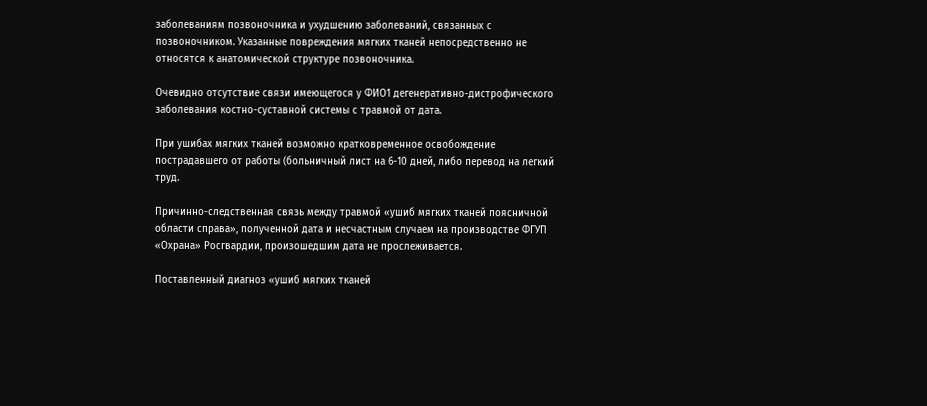заболеваниям позвоночника и ухудшению заболеваний, связанных с позвоночником. Указанные повреждения мягких тканей непосредственно не относятся к анатомической структуре позвоночника.

Очевидно отсутствие связи имеющегося у ФИО1 дегенеративно-дистрофического заболевания костно-суставной системы с травмой от дата.

При ушибах мягких тканей возможно кратковременное освобождение пострадавшего от работы (больничный лист на 6-10 дней, либо перевод на легкий труд.

Причинно-следственная связь между травмой «ушиб мягких тканей поясничной области справа», полученной дата и несчастным случаем на производстве ФГУП «Охрана» Росгвардии, произошедшим дата не прослеживается.

Поставленный диагноз «ушиб мягких тканей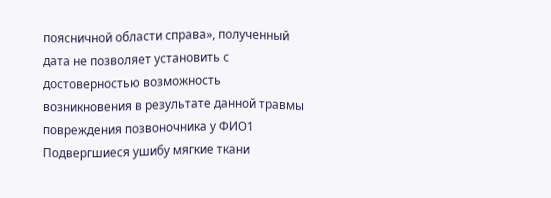поясничной области справа», полученный дата не позволяет установить с достоверностью возможность возникновения в результате данной травмы повреждения позвоночника у ФИО1 Подвергшиеся ушибу мягкие ткани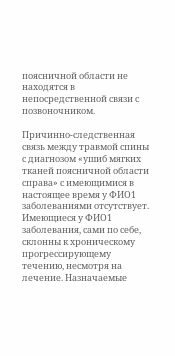поясничной области не находятся в непосредственной связи с позвоночником.

Причинно-следственная связь между травмой спины с диагнозом «ушиб мягких тканей поясничной области справа» с имеющимися в настоящее время у ФИО1 заболеваниями отсутствует. Имеющиеся у ФИО1 заболевания, сами по себе, склонны к хроническому прогрессирующему течению, несмотря на лечение. Назначаемые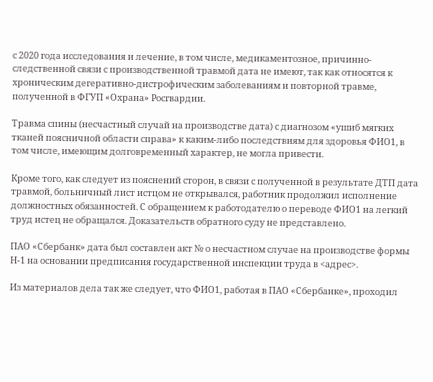с 2020 года исследования и лечение, в том числе, медикаментозное, причинно-следственной связи с производственной травмой дата не имеют, так как относятся к хроническим дегеративно-дистрофическим заболеваниям и повторной травме, полученной в ФГУП «Охрана» Росгвардии.

Травма спины (несчастный случай на производстве дата) с диагнозом «ушиб мягких тканей поясничной области справа» к каким-либо последствиям для здоровья ФИО1, в том числе, имеющим долговременный характер, не могла привести.

Кроме того, как следует из пояснений сторон, в связи с полученной в результате ДТП дата травмой, больничный лист истцом не открывался, работник продолжил исполнение должностных обязанностей. С обращением к работодателю о переводе ФИО1 на легкий труд истец не обращался. Доказательств обратного суду не представлено.

ПАО «Сбербанк» дата был составлен акт № о несчастном случае на производстве формы Н-1 на основании предписания государственной инспекции труда в <адрес>.

Из материалов дела так же следует, что ФИО1, работая в ПАО «Сбербанке», проходил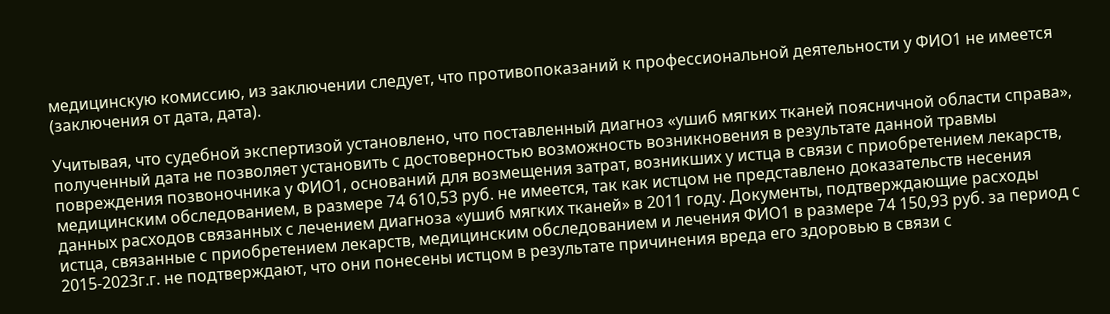медицинскую комиссию, из заключении следует, что противопоказаний к профессиональной деятельности у ФИО1 не имеется (заключения от дата, дата).

Учитывая, что судебной экспертизой установлено, что поставленный диагноз «ушиб мягких тканей поясничной области справа», полученный дата не позволяет установить с достоверностью возможность возникновения в результате данной травмы повреждения позвоночника у ФИО1, оснований для возмещения затрат, возникших у истца в связи с приобретением лекарств, медицинским обследованием, в размере 74 610,53 руб. не имеется, так как истцом не представлено доказательств несения данных расходов связанных с лечением диагноза «ушиб мягких тканей» в 2011 году. Документы, подтверждающие расходы истца, связанные с приобретением лекарств, медицинским обследованием и лечения ФИО1 в размере 74 150,93 руб. за период с 2015-2023г.г. не подтверждают, что они понесены истцом в результате причинения вреда его здоровью в связи с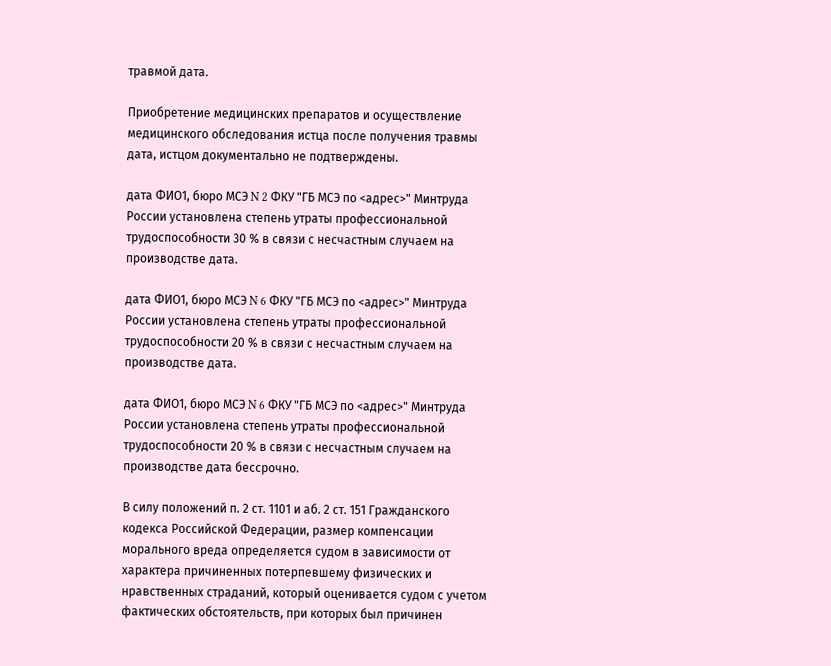травмой дата.

Приобретение медицинских препаратов и осуществление медицинского обследования истца после получения травмы дата, истцом документально не подтверждены.

дата ФИО1, бюро МСЭ N 2 ФКУ "ГБ МСЭ по <адрес>" Минтруда России установлена степень утраты профессиональной трудоспособности 30 % в связи с несчастным случаем на производстве дата.

дата ФИО1, бюро МСЭ N 6 ФКУ "ГБ МСЭ по <адрес>" Минтруда России установлена степень утраты профессиональной трудоспособности 20 % в связи с несчастным случаем на производстве дата.

дата ФИО1, бюро МСЭ N 6 ФКУ "ГБ МСЭ по <адрес>" Минтруда России установлена степень утраты профессиональной трудоспособности 20 % в связи с несчастным случаем на производстве дата бессрочно.

В силу положений п. 2 ст. 1101 и аб. 2 ст. 151 Гражданского кодекса Российской Федерации, размер компенсации морального вреда определяется судом в зависимости от характера причиненных потерпевшему физических и нравственных страданий, который оценивается судом с учетом фактических обстоятельств, при которых был причинен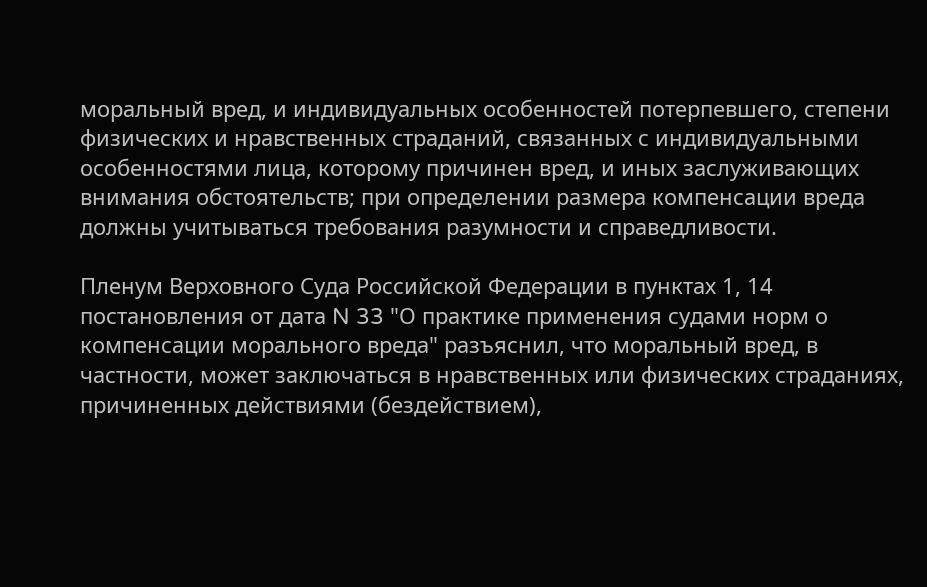моральный вред, и индивидуальных особенностей потерпевшего, степени физических и нравственных страданий, связанных с индивидуальными особенностями лица, которому причинен вред, и иных заслуживающих внимания обстоятельств; при определении размера компенсации вреда должны учитываться требования разумности и справедливости.

Пленум Верховного Суда Российской Федерации в пунктах 1, 14 постановления от дата N 33 "О практике применения судами норм о компенсации морального вреда" разъяснил, что моральный вред, в частности, может заключаться в нравственных или физических страданиях, причиненных действиями (бездействием),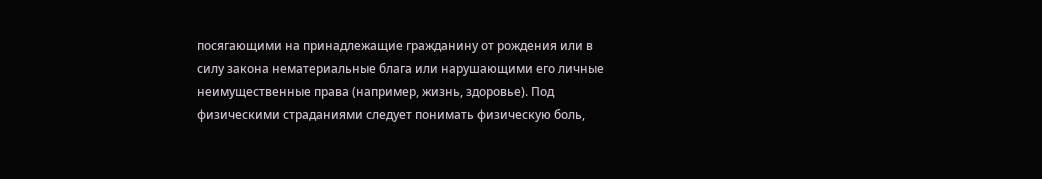посягающими на принадлежащие гражданину от рождения или в силу закона нематериальные блага или нарушающими его личные неимущественные права (например, жизнь, здоровье). Под физическими страданиями следует понимать физическую боль,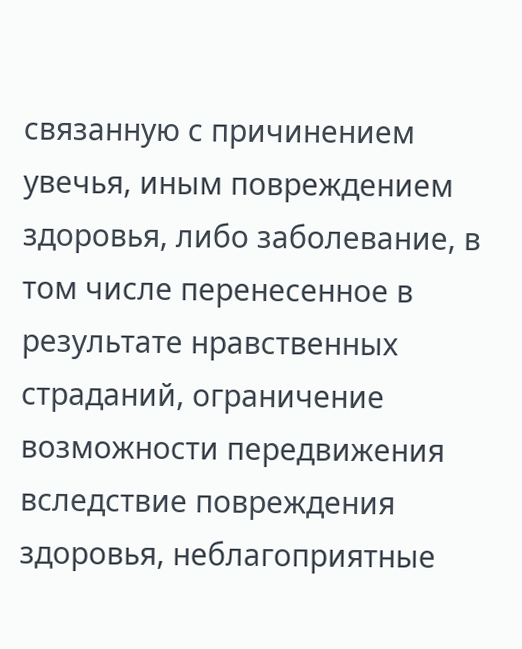связанную с причинением увечья, иным повреждением здоровья, либо заболевание, в том числе перенесенное в результате нравственных страданий, ограничение возможности передвижения вследствие повреждения здоровья, неблагоприятные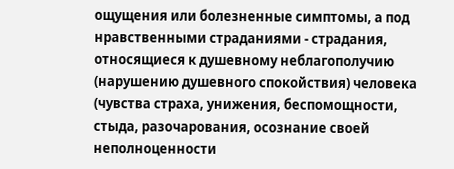ощущения или болезненные симптомы, а под нравственными страданиями - страдания, относящиеся к душевному неблагополучию (нарушению душевного спокойствия) человека (чувства страха, унижения, беспомощности, стыда, разочарования, осознание своей неполноценности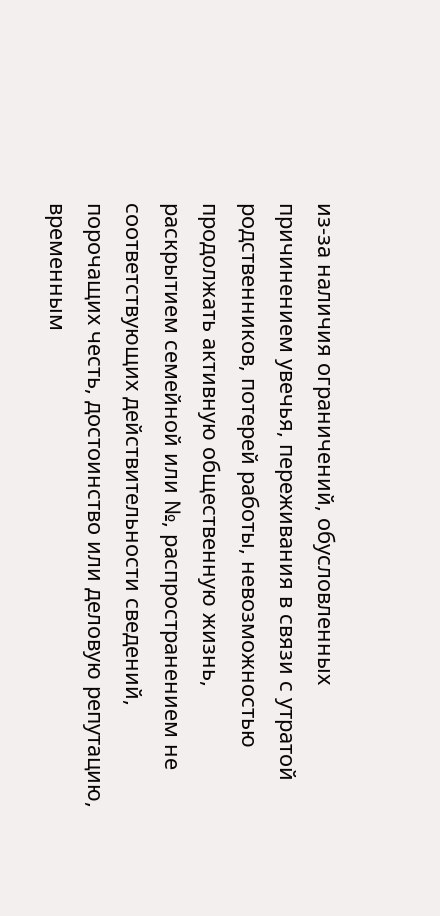из-за наличия ограничений, обусловленных причинением увечья, переживания в связи с утратой родственников, потерей работы, невозможностью продолжать активную общественную жизнь, раскрытием семейной или №, распространением не соответствующих действительности сведений, порочащих честь, достоинство или деловую репутацию, временным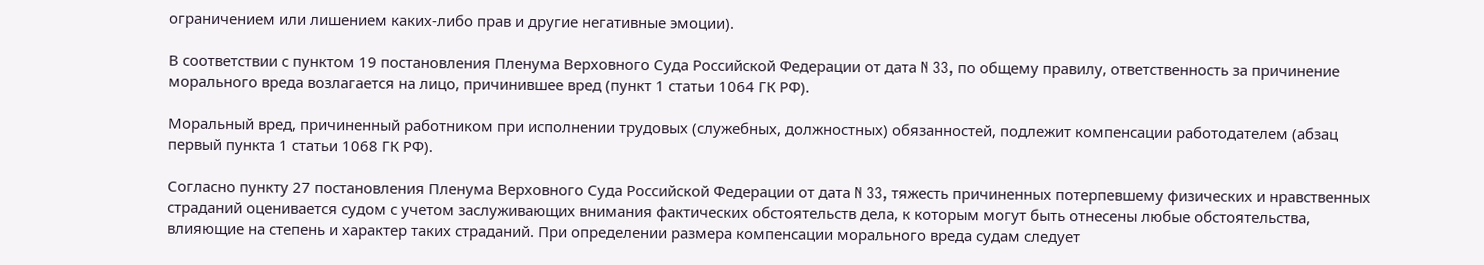ограничением или лишением каких-либо прав и другие негативные эмоции).

В соответствии с пунктом 19 постановления Пленума Верховного Суда Российской Федерации от дата N 33, по общему правилу, ответственность за причинение морального вреда возлагается на лицо, причинившее вред (пункт 1 статьи 1064 ГК РФ).

Моральный вред, причиненный работником при исполнении трудовых (служебных, должностных) обязанностей, подлежит компенсации работодателем (абзац первый пункта 1 статьи 1068 ГК РФ).

Согласно пункту 27 постановления Пленума Верховного Суда Российской Федерации от дата N 33, тяжесть причиненных потерпевшему физических и нравственных страданий оценивается судом с учетом заслуживающих внимания фактических обстоятельств дела, к которым могут быть отнесены любые обстоятельства, влияющие на степень и характер таких страданий. При определении размера компенсации морального вреда судам следует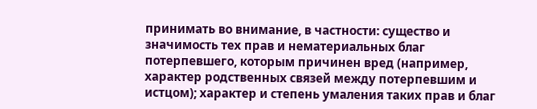принимать во внимание, в частности: существо и значимость тех прав и нематериальных благ потерпевшего, которым причинен вред (например, характер родственных связей между потерпевшим и истцом); характер и степень умаления таких прав и благ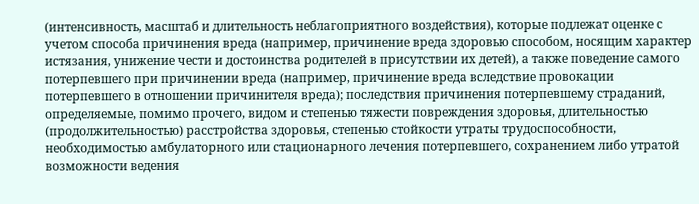(интенсивность, масштаб и длительность неблагоприятного воздействия), которые подлежат оценке с учетом способа причинения вреда (например, причинение вреда здоровью способом, носящим характер истязания, унижение чести и достоинства родителей в присутствии их детей), а также поведение самого потерпевшего при причинении вреда (например, причинение вреда вследствие провокации потерпевшего в отношении причинителя вреда); последствия причинения потерпевшему страданий, определяемые, помимо прочего, видом и степенью тяжести повреждения здоровья, длительностью (продолжительностью) расстройства здоровья, степенью стойкости утраты трудоспособности, необходимостью амбулаторного или стационарного лечения потерпевшего, сохранением либо утратой возможности ведения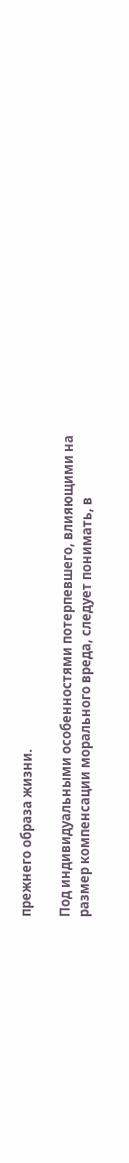прежнего образа жизни.

Под индивидуальными особенностями потерпевшего, влияющими на размер компенсации морального вреда, следует понимать, в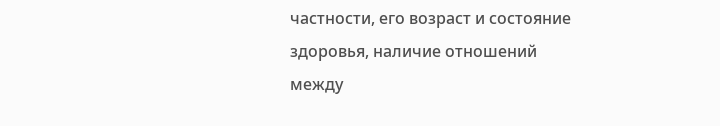частности, его возраст и состояние здоровья, наличие отношений между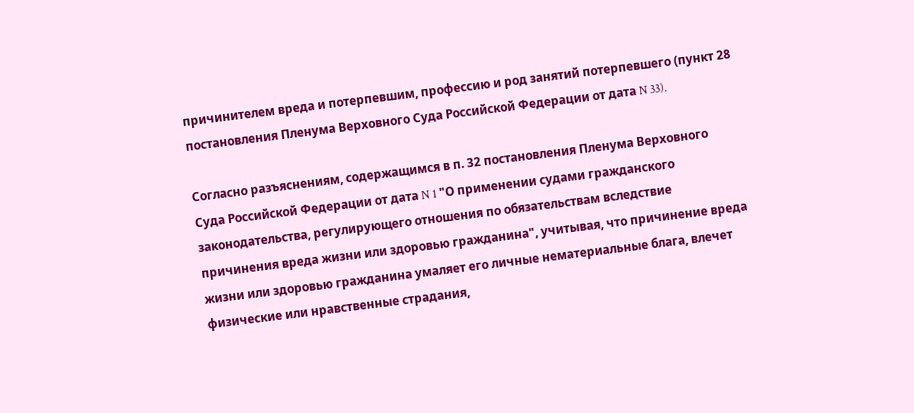причинителем вреда и потерпевшим, профессию и род занятий потерпевшего (пункт 28 постановления Пленума Верховного Суда Российской Федерации от дата N 33).

Согласно разъяснениям, содержащимся в п. 32 постановления Пленума Верховного Суда Российской Федерации от дата N 1 "О применении судами гражданского законодательства, регулирующего отношения по обязательствам вследствие причинения вреда жизни или здоровью гражданина", учитывая, что причинение вреда жизни или здоровью гражданина умаляет его личные нематериальные блага, влечет физические или нравственные страдания,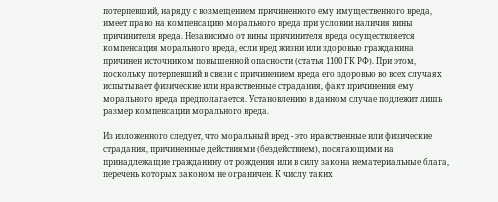потерпевший, наряду с возмещением причиненного ему имущественного вреда, имеет право на компенсацию морального вреда при условии наличия вины причинителя вреда. Независимо от вины причинителя вреда осуществляется компенсация морального вреда, если вред жизни или здоровью гражданина причинен источником повышенной опасности (статья 1100 ГК РФ). При этом, поскольку потерпевший в связи с причинением вреда его здоровью во всех случаях испытывает физические или нравственные страдания, факт причинения ему морального вреда предполагается. Установлению в данном случае подлежит лишь размер компенсации морального вреда.

Из изложенного следует, что моральный вред - это нравственные или физические страдания, причиненные действиями (бездействием), посягающими на принадлежащие гражданину от рождения или в силу закона нематериальные блага, перечень которых законом не ограничен. К числу таких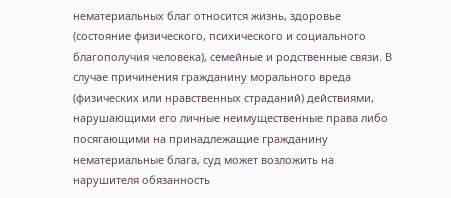нематериальных благ относится жизнь, здоровье (состояние физического, психического и социального благополучия человека), семейные и родственные связи. В случае причинения гражданину морального вреда (физических или нравственных страданий) действиями, нарушающими его личные неимущественные права либо посягающими на принадлежащие гражданину нематериальные блага, суд может возложить на нарушителя обязанность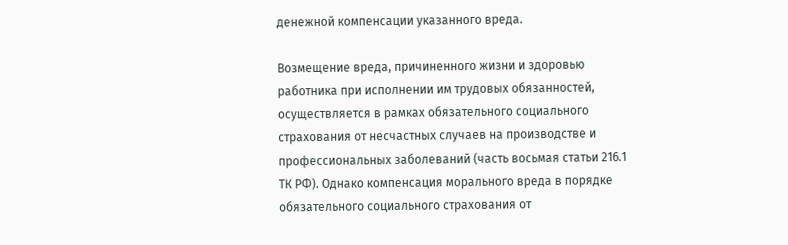денежной компенсации указанного вреда.

Возмещение вреда, причиненного жизни и здоровью работника при исполнении им трудовых обязанностей, осуществляется в рамках обязательного социального страхования от несчастных случаев на производстве и профессиональных заболеваний (часть восьмая статьи 216.1 ТК РФ). Однако компенсация морального вреда в порядке обязательного социального страхования от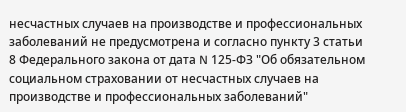несчастных случаев на производстве и профессиональных заболеваний не предусмотрена и согласно пункту 3 статьи 8 Федерального закона от дата N 125-ФЗ "Об обязательном социальном страховании от несчастных случаев на производстве и профессиональных заболеваний"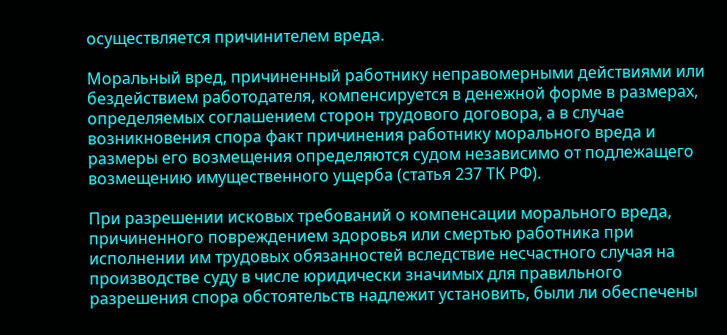осуществляется причинителем вреда.

Моральный вред, причиненный работнику неправомерными действиями или бездействием работодателя, компенсируется в денежной форме в размерах, определяемых соглашением сторон трудового договора, а в случае возникновения спора факт причинения работнику морального вреда и размеры его возмещения определяются судом независимо от подлежащего возмещению имущественного ущерба (статья 237 ТК РФ).

При разрешении исковых требований о компенсации морального вреда, причиненного повреждением здоровья или смертью работника при исполнении им трудовых обязанностей вследствие несчастного случая на производстве суду в числе юридически значимых для правильного разрешения спора обстоятельств надлежит установить, были ли обеспечены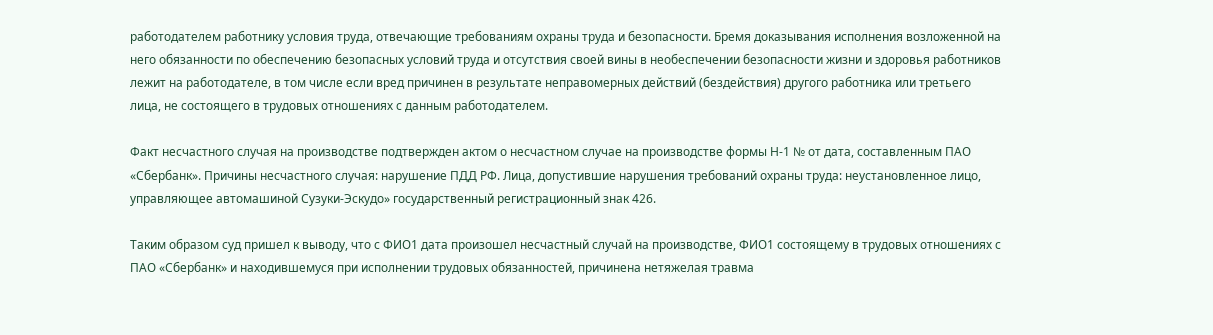работодателем работнику условия труда, отвечающие требованиям охраны труда и безопасности. Бремя доказывания исполнения возложенной на него обязанности по обеспечению безопасных условий труда и отсутствия своей вины в необеспечении безопасности жизни и здоровья работников лежит на работодателе, в том числе если вред причинен в результате неправомерных действий (бездействия) другого работника или третьего лица, не состоящего в трудовых отношениях с данным работодателем.

Факт несчастного случая на производстве подтвержден актом о несчастном случае на производстве формы Н-1 № от дата, составленным ПАО «Сбербанк». Причины несчастного случая: нарушение ПДД РФ. Лица, допустившие нарушения требований охраны труда: неустановленное лицо, управляющее автомашиной Сузуки-Эскудо» государственный регистрационный знак 426.

Таким образом суд пришел к выводу, что с ФИО1 дата произошел несчастный случай на производстве, ФИО1 состоящему в трудовых отношениях с ПАО «Сбербанк» и находившемуся при исполнении трудовых обязанностей, причинена нетяжелая травма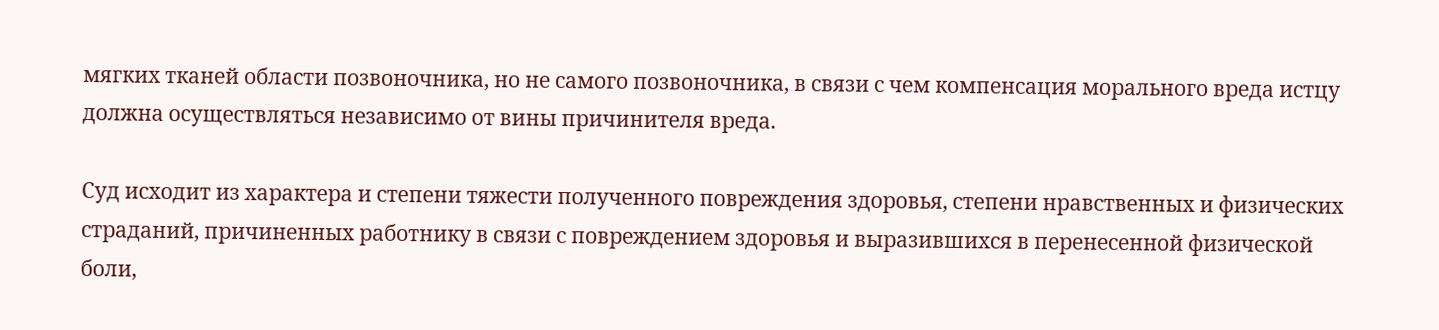мягких тканей области позвоночника, но не самого позвоночника, в связи с чем компенсация морального вреда истцу должна осуществляться независимо от вины причинителя вреда.

Суд исходит из характера и степени тяжести полученного повреждения здоровья, степени нравственных и физических страданий, причиненных работнику в связи с повреждением здоровья и выразившихся в перенесенной физической боли,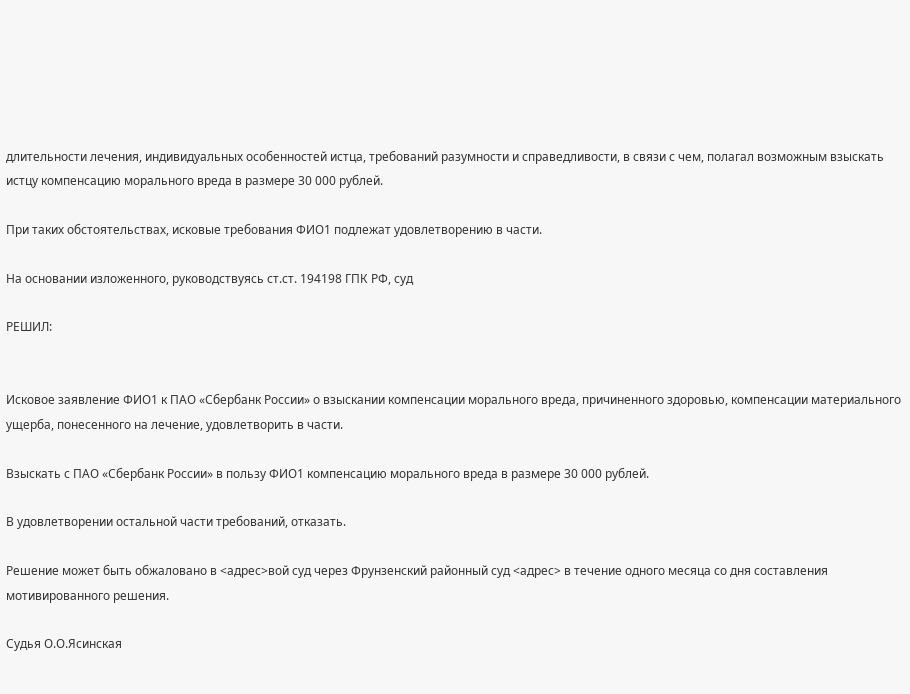длительности лечения, индивидуальных особенностей истца, требований разумности и справедливости, в связи с чем, полагал возможным взыскать истцу компенсацию морального вреда в размере 30 000 рублей.

При таких обстоятельствах, исковые требования ФИО1 подлежат удовлетворению в части.

На основании изложенного, руководствуясь ст.ст. 194198 ГПК РФ, суд

РЕШИЛ:


Исковое заявление ФИО1 к ПАО «Сбербанк России» о взыскании компенсации морального вреда, причиненного здоровью, компенсации материального ущерба, понесенного на лечение, удовлетворить в части.

Взыскать с ПАО «Сбербанк России» в пользу ФИО1 компенсацию морального вреда в размере 30 000 рублей.

В удовлетворении остальной части требований, отказать.

Решение может быть обжаловано в <адрес>вой суд через Фрунзенский районный суд <адрес> в течение одного месяца со дня составления мотивированного решения.

Судья О.О.Ясинская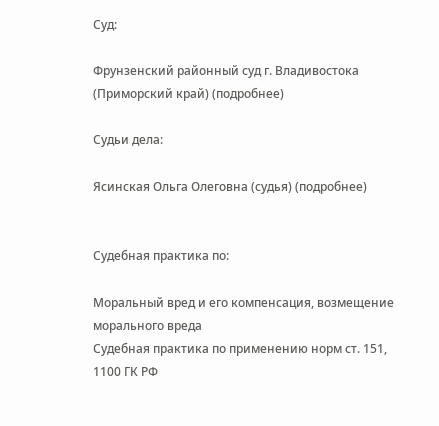Суд:

Фрунзенский районный суд г. Владивостока (Приморский край) (подробнее)

Судьи дела:

Ясинская Ольга Олеговна (судья) (подробнее)


Судебная практика по:

Моральный вред и его компенсация, возмещение морального вреда
Судебная практика по применению норм ст. 151, 1100 ГК РФ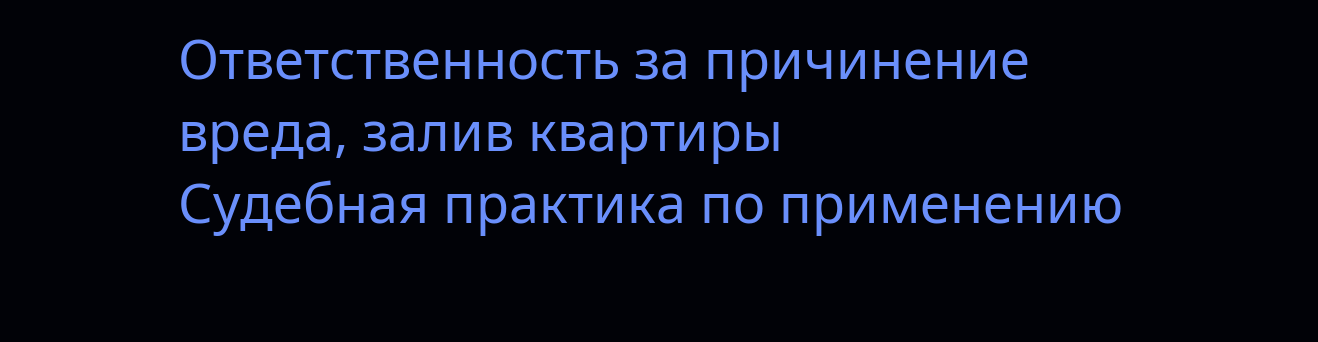Ответственность за причинение вреда, залив квартиры
Судебная практика по применению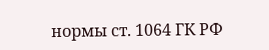нормы ст. 1064 ГК РФ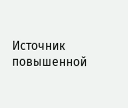Источник повышенной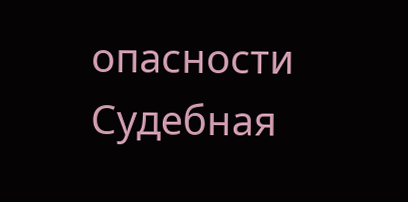опасности
Судебная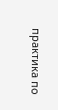практика по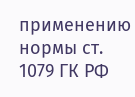применению нормы ст. 1079 ГК РФ